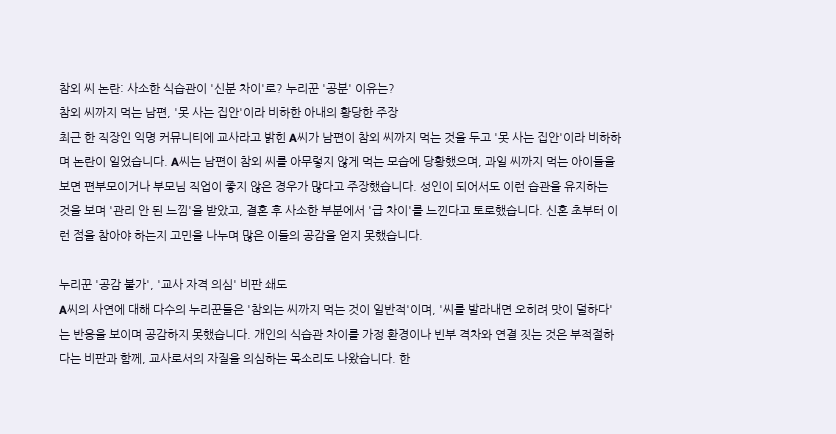참외 씨 논란: 사소한 식습관이 '신분 차이'로? 누리꾼 '공분' 이유는?
참외 씨까지 먹는 남편, '못 사는 집안'이라 비하한 아내의 황당한 주장
최근 한 직장인 익명 커뮤니티에 교사라고 밝힌 A씨가 남편이 참외 씨까지 먹는 것을 두고 '못 사는 집안'이라 비하하며 논란이 일었습니다. A씨는 남편이 참외 씨를 아무렇지 않게 먹는 모습에 당황했으며, 과일 씨까지 먹는 아이들을 보면 편부모이거나 부모님 직업이 좋지 않은 경우가 많다고 주장했습니다. 성인이 되어서도 이런 습관을 유지하는 것을 보며 '관리 안 된 느낌'을 받았고, 결혼 후 사소한 부분에서 '급 차이'를 느낀다고 토로했습니다. 신혼 초부터 이런 점을 참아야 하는지 고민을 나누며 많은 이들의 공감을 얻지 못했습니다.

누리꾼 '공감 불가', '교사 자격 의심' 비판 쇄도
A씨의 사연에 대해 다수의 누리꾼들은 '참외는 씨까지 먹는 것이 일반적'이며, '씨를 발라내면 오히려 맛이 덜하다'는 반응을 보이며 공감하지 못했습니다. 개인의 식습관 차이를 가정 환경이나 빈부 격차와 연결 짓는 것은 부적절하다는 비판과 함께, 교사로서의 자질을 의심하는 목소리도 나왔습니다. 한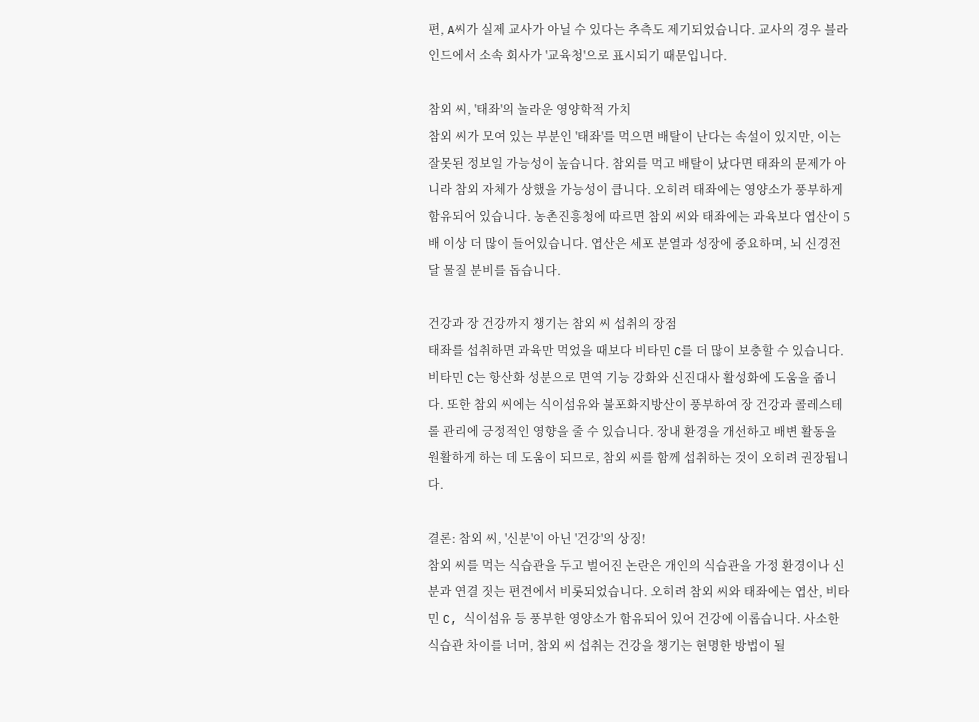편, A씨가 실제 교사가 아닐 수 있다는 추측도 제기되었습니다. 교사의 경우 블라인드에서 소속 회사가 '교육청'으로 표시되기 때문입니다.

참외 씨, '태좌'의 놀라운 영양학적 가치
참외 씨가 모여 있는 부분인 '태좌'를 먹으면 배탈이 난다는 속설이 있지만, 이는 잘못된 정보일 가능성이 높습니다. 참외를 먹고 배탈이 났다면 태좌의 문제가 아니라 참외 자체가 상했을 가능성이 큽니다. 오히려 태좌에는 영양소가 풍부하게 함유되어 있습니다. 농촌진흥청에 따르면 참외 씨와 태좌에는 과육보다 엽산이 5배 이상 더 많이 들어있습니다. 엽산은 세포 분열과 성장에 중요하며, 뇌 신경전달 물질 분비를 돕습니다.

건강과 장 건강까지 챙기는 참외 씨 섭취의 장점
태좌를 섭취하면 과육만 먹었을 때보다 비타민 C를 더 많이 보충할 수 있습니다. 비타민 C는 항산화 성분으로 면역 기능 강화와 신진대사 활성화에 도움을 줍니다. 또한 참외 씨에는 식이섬유와 불포화지방산이 풍부하여 장 건강과 콜레스테롤 관리에 긍정적인 영향을 줄 수 있습니다. 장내 환경을 개선하고 배변 활동을 원활하게 하는 데 도움이 되므로, 참외 씨를 함께 섭취하는 것이 오히려 권장됩니다.

결론: 참외 씨, '신분'이 아닌 '건강'의 상징!
참외 씨를 먹는 식습관을 두고 벌어진 논란은 개인의 식습관을 가정 환경이나 신분과 연결 짓는 편견에서 비롯되었습니다. 오히려 참외 씨와 태좌에는 엽산, 비타민 C, 식이섬유 등 풍부한 영양소가 함유되어 있어 건강에 이롭습니다. 사소한 식습관 차이를 너머, 참외 씨 섭취는 건강을 챙기는 현명한 방법이 될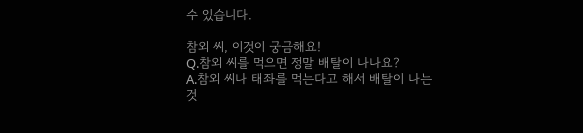수 있습니다.

참외 씨, 이것이 궁금해요!
Q.참외 씨를 먹으면 정말 배탈이 나나요?
A.참외 씨나 태좌를 먹는다고 해서 배탈이 나는 것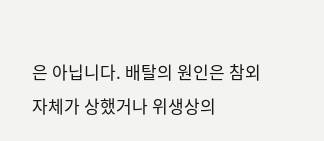은 아닙니다. 배탈의 원인은 참외 자체가 상했거나 위생상의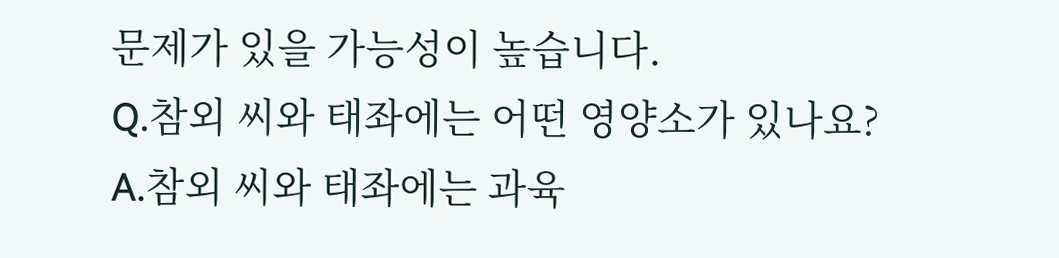문제가 있을 가능성이 높습니다.
Q.참외 씨와 태좌에는 어떤 영양소가 있나요?
A.참외 씨와 태좌에는 과육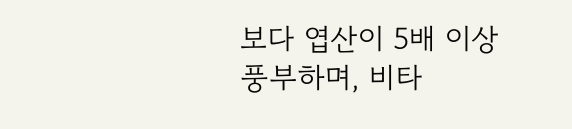보다 엽산이 5배 이상 풍부하며, 비타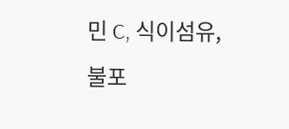민 C, 식이섬유, 불포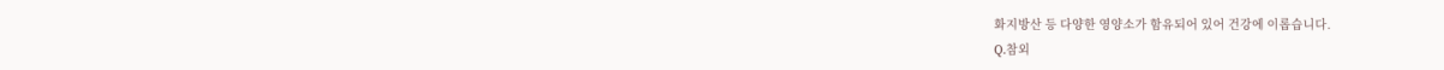화지방산 등 다양한 영양소가 함유되어 있어 건강에 이롭습니다.
Q.참외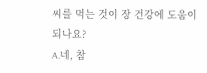씨를 먹는 것이 장 건강에 도움이 되나요?
A.네, 참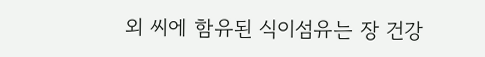외 씨에 함유된 식이섬유는 장 건강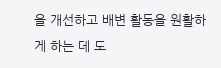을 개선하고 배변 활동을 원활하게 하는 데 도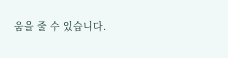움을 줄 수 있습니다.